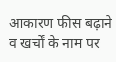आकारण फीस बढ़ाने व खर्चों के नाम पर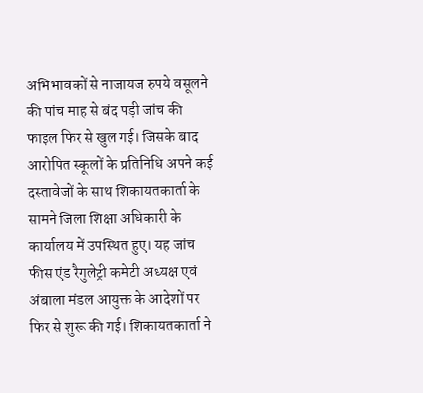अभिभावकों से नाजायज रुपये वसूलने की पांच माह से बंद पड़ी जांच की फाइल फिर से खुल गई। जिसके बाद आरोपित स्कूलों के प्रतिनिधि अपने कई दस्तावेजों के साथ शिकायतकार्ता के सामने जिला शिक्षा अधिकारी के कार्यालय में उपस्थित हुए। यह जांच फीस एंड रैगुलेट्री कमेटी अध्यक्ष एवं अंबाला मंडल आयुक्त के आदेशों पर फिर से शुरू की गई। शिकायतकार्ता ने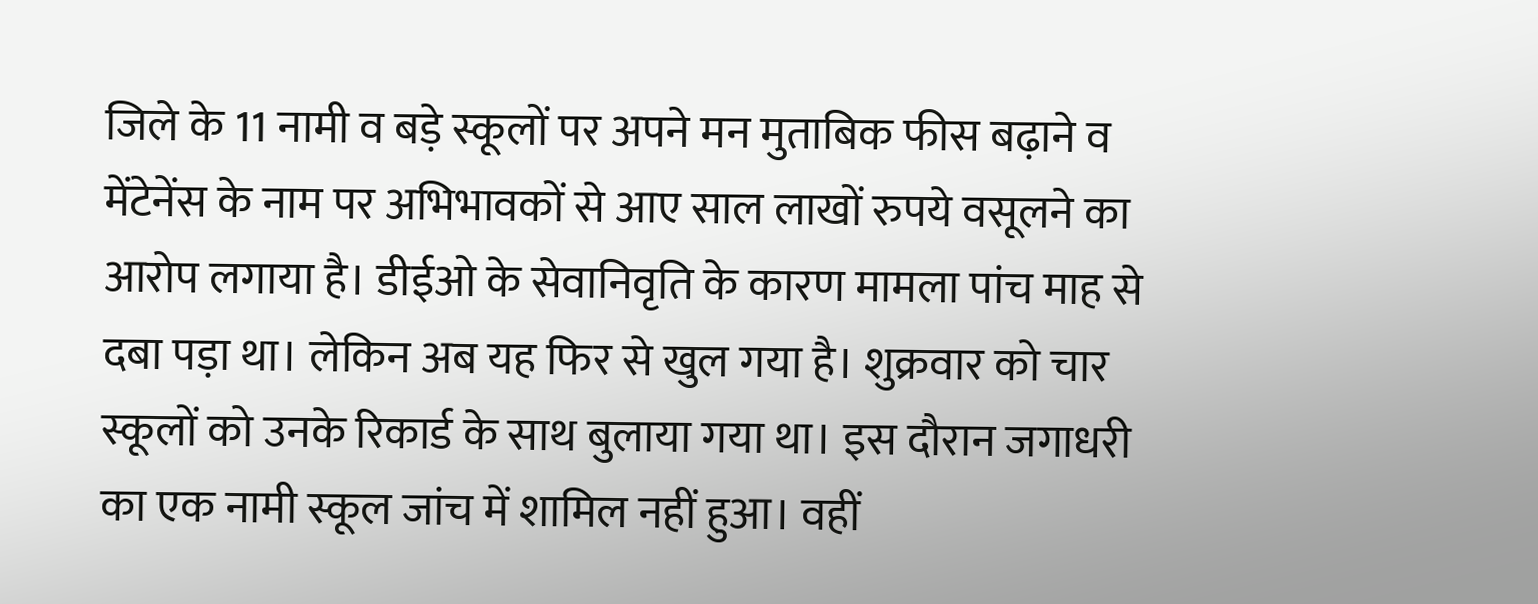जिले के 11 नामी व बड़े स्कूलों पर अपने मन मुताबिक फीस बढ़ाने व मेंटेनेंस के नाम पर अभिभावकों से आए साल लाखों रुपये वसूलने का आरोप लगाया है। डीईओ के सेवानिवृति के कारण मामला पांच माह से दबा पड़ा था। लेकिन अब यह फिर से खुल गया है। शुक्रवार को चार स्कूलों को उनके रिकार्ड के साथ बुलाया गया था। इस दौरान जगाधरी का एक नामी स्कूल जांच में शामिल नहीं हुआ। वहीं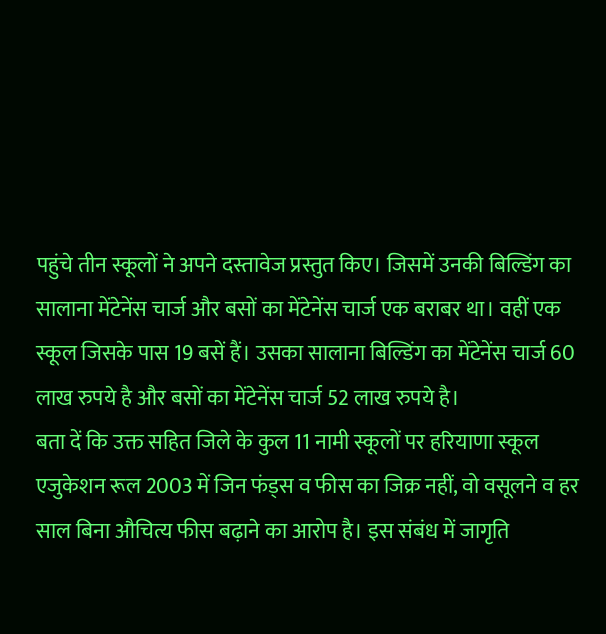पहुंचे तीन स्कूलों ने अपने दस्तावेज प्रस्तुत किए। जिसमें उनकी बिल्डिंग का सालाना मेंटेनेंस चार्ज और बसों का मेंटेनेंस चार्ज एक बराबर था। वहीं एक स्कूल जिसके पास 19 बसें हैं। उसका सालाना बिल्डिंग का मेंटेनेंस चार्ज 60 लाख रुपये है और बसों का मेंटेनेंस चार्ज 52 लाख रुपये है।
बता दें कि उक्त सहित जिले के कुल 11 नामी स्कूलों पर हरियाणा स्कूल एजुकेशन रूल 2003 में जिन फंड्स व फीस का जिक्र नहीं, वो वसूलने व हर साल बिना औचित्य फीस बढ़ाने का आरोप है। इस संबंध में जागृति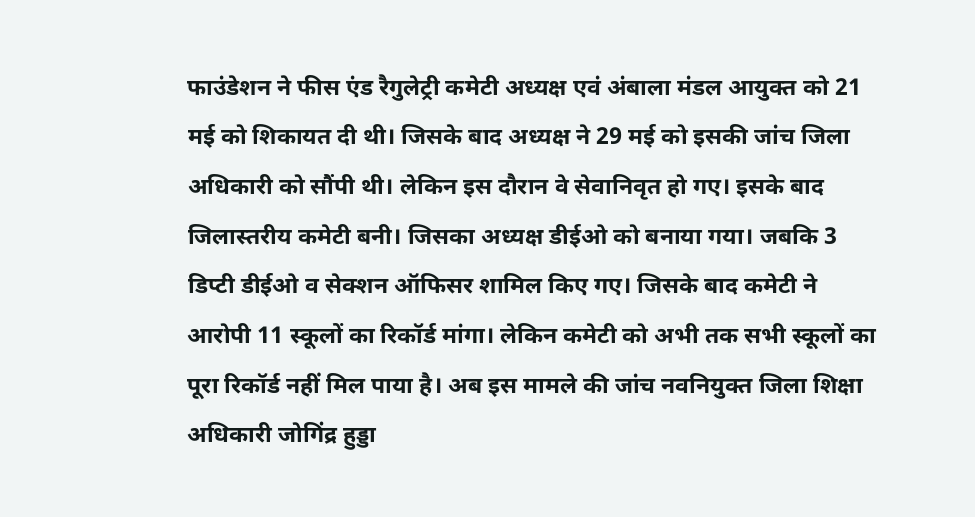फाउंडेशन ने फीस एंड रैगुलेट्री कमेटी अध्यक्ष एवं अंबाला मंडल आयुक्त को 21 मई को शिकायत दी थी। जिसके बाद अध्यक्ष ने 29 मई को इसकी जांच जिला अधिकारी को सौंपी थी। लेकिन इस दौरान वे सेवानिवृत हो गए। इसके बाद जिलास्तरीय कमेटी बनी। जिसका अध्यक्ष डीईओ को बनाया गया। जबकि 3 डिप्टी डीईओ व सेक्शन ऑफिसर शामिल किए गए। जिसके बाद कमेटी ने आरोपी 11 स्कूलों का रिकॉर्ड मांगा। लेकिन कमेटी को अभी तक सभी स्कूलों का पूरा रिकॉर्ड नहीं मिल पाया है। अब इस मामले की जांच नवनियुक्त जिला शिक्षा अधिकारी जोगिंद्र हुड्डा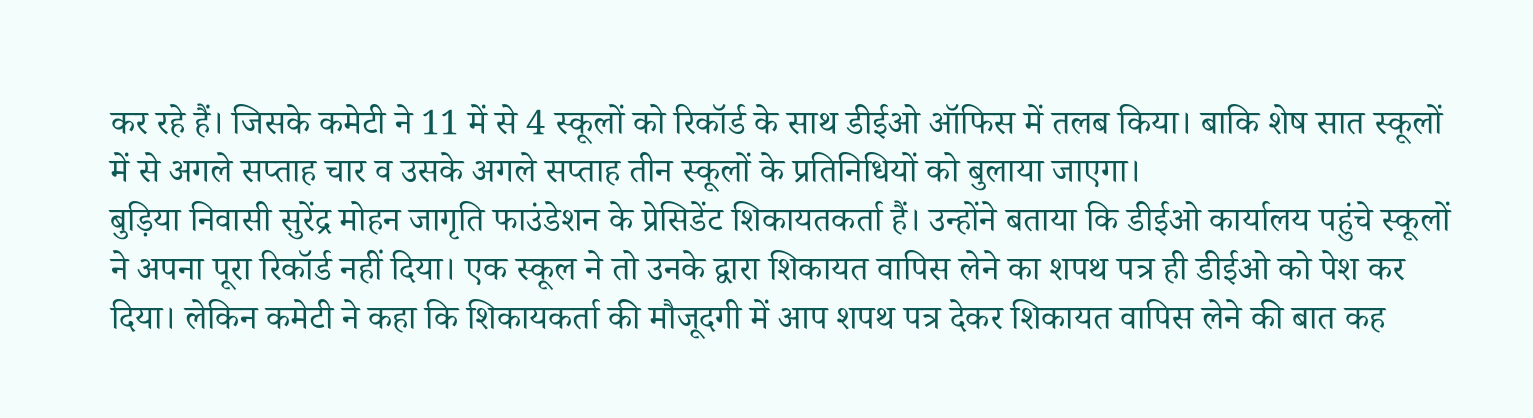कर रहे हैं। जिसके कमेटी ने 11 में से 4 स्कूलों को रिकॉर्ड के साथ डीईओ ऑफिस में तलब किया। बाकि शेष सात स्कूलों में से अगले सप्ताह चार व उसके अगले सप्ताह तीन स्कूलों के प्रतिनिधियों को बुलाया जाएगा।
बुड़िया निवासी सुरेंद्र मोहन जागृति फाउंडेशन के प्रेसिडेंट शिकायतकर्ता हैं। उन्होंने बताया कि डीईओ कार्यालय पहुंचे स्कूलों ने अपना पूरा रिकॉर्ड नहीं दिया। एक स्कूल ने तो उनके द्वारा शिकायत वापिस लेने का शपथ पत्र ही डीईओ को पेश कर दिया। लेकिन कमेटी ने कहा कि शिकायकर्ता की मौजूदगी में आप शपथ पत्र देकर शिकायत वापिस लेने की बात कह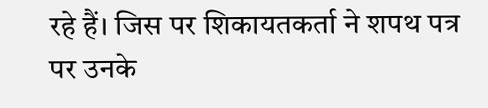रहे हैं। जिस पर शिकायतकर्ता ने शपथ पत्र पर उनके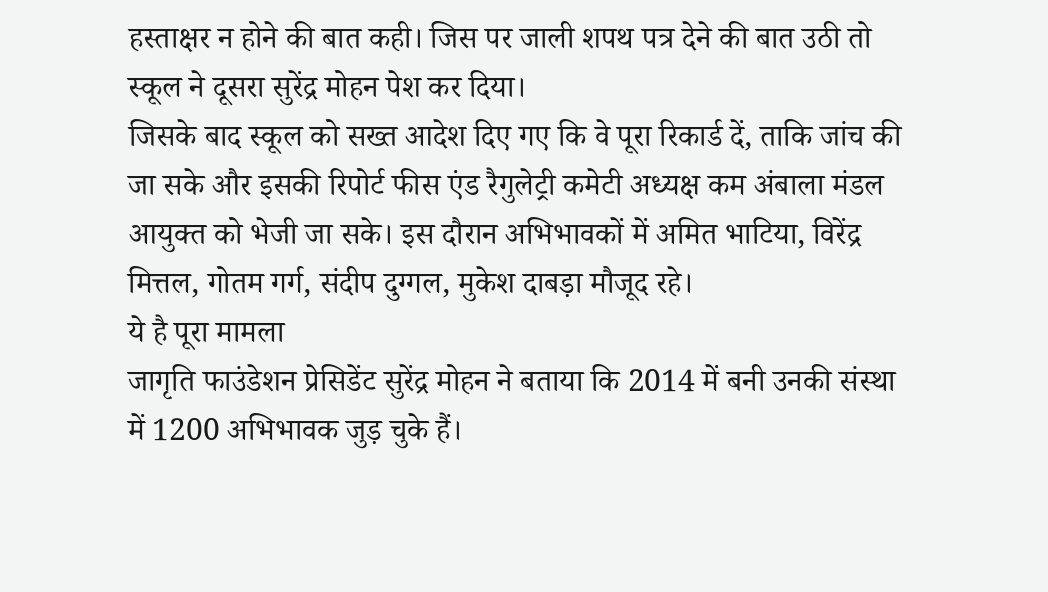हस्ताक्षर न होने की बात कही। जिस पर जाली शपथ पत्र देने की बात उठी तो स्कूल ने दूसरा सुरेंद्र मोहन पेश कर दिया।
जिसके बाद स्कूल को सख्त आदेश दिए गए कि वे पूरा रिकार्ड दें, ताकि जांच की जा सके और इसकी रिपोर्ट फीस एंड रैगुलेट्री कमेटी अध्यक्ष कम अंबाला मंडल आयुक्त को भेजी जा सके। इस दौरान अभिभावकों में अमित भाटिया, विरेंद्र मित्तल, गोतम गर्ग, संदीप दुग्गल, मुकेश दाबड़ा मौजूद रहे।
ये है पूरा मामला
जागृति फाउंडेशन प्रेसिडेंट सुरेंद्र मोहन ने बताया कि 2014 में बनी उनकी संस्था में 1200 अभिभावक जुड़ चुके हैं।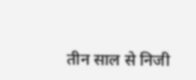तीन साल से निजी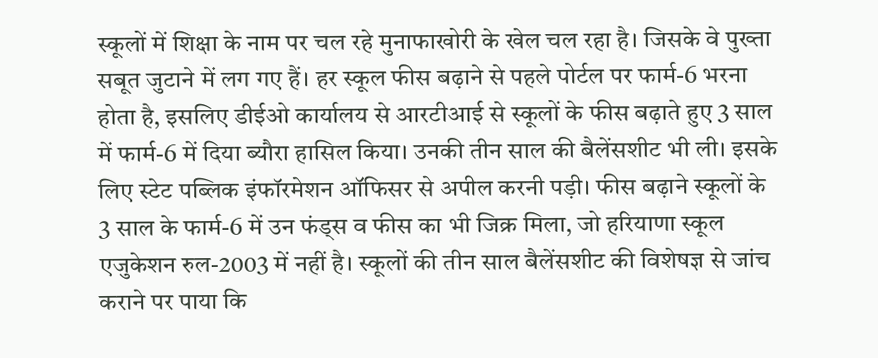स्कूलों में शिक्षा के नाम पर चल रहे मुनाफाखोरी के खेल चल रहा है। जिसके वे पुख्ता सबूत जुटाने में लग गए हैं। हर स्कूल फीस बढ़ाने से पहले पोर्टल पर फार्म-6 भरना होता है, इसलिए डीईओ कार्यालय से आरटीआई से स्कूलों के फीस बढ़ाते हुए 3 साल में फार्म-6 में दिया ब्यौरा हासिल किया। उनकी तीन साल की बैलेंसशीट भी ली। इसके लिए स्टेट पब्लिक इंफॉरमेशन ऑफिसर से अपील करनी पड़ी। फीस बढ़ाने स्कूलों के 3 साल के फार्म-6 में उन फंड्स व फीस का भी जिक्र मिला, जो हरियाणा स्कूल एजुकेशन रुल-2003 में नहीं है। स्कूलों की तीन साल बैलेंसशीट की विशेषज्ञ से जांच कराने पर पाया कि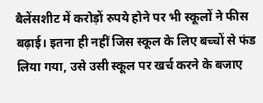बैलेंसशीट में करोड़ों रुपये होने पर भी स्कूलों ने फीस बढ़ाई। इतना ही नहीं जिस स्कूल के लिए बच्चों से फंड लिया गया, उसे उसी स्कूल पर खर्च करने के बजाए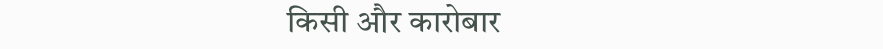किसी और कारोबार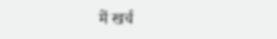में खर्च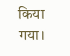किया गया।